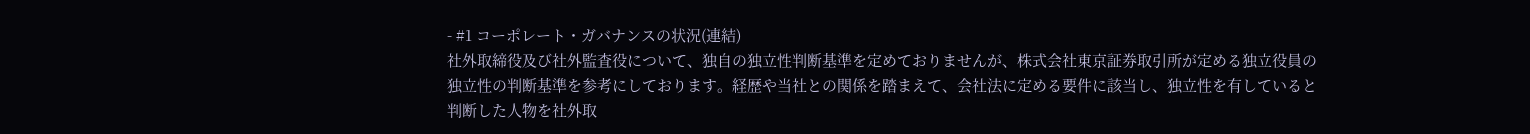- #1 コーポレート・ガバナンスの状況(連結)
社外取締役及び社外監査役について、独自の独立性判断基準を定めておりませんが、株式会社東京証券取引所が定める独立役員の独立性の判断基準を参考にしております。経歴や当社との関係を踏まえて、会社法に定める要件に該当し、独立性を有していると判断した人物を社外取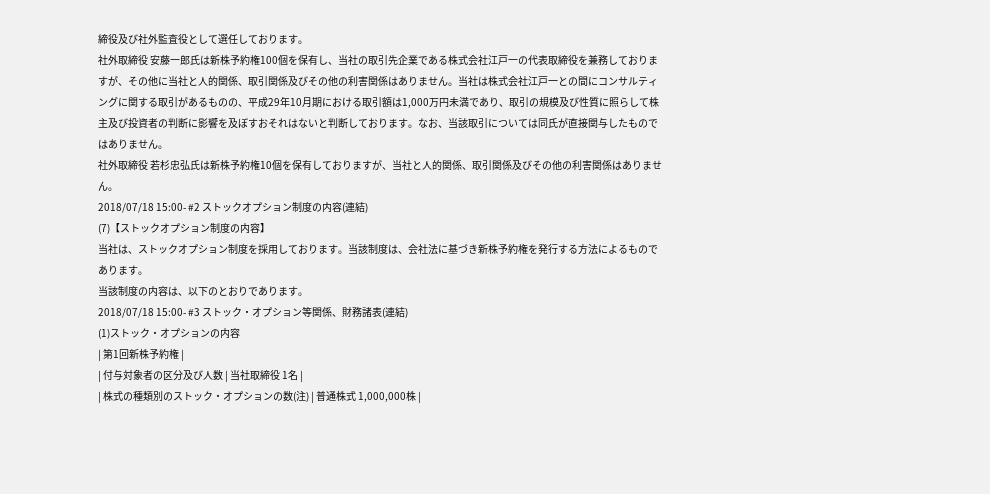締役及び社外監査役として選任しております。
社外取締役 安藤一郎氏は新株予約権100個を保有し、当社の取引先企業である株式会社江戸一の代表取締役を兼務しておりますが、その他に当社と人的関係、取引関係及びその他の利害関係はありません。当社は株式会社江戸一との間にコンサルティングに関する取引があるものの、平成29年10月期における取引額は1,000万円未満であり、取引の規模及び性質に照らして株主及び投資者の判断に影響を及ぼすおそれはないと判断しております。なお、当該取引については同氏が直接関与したものではありません。
社外取締役 若杉忠弘氏は新株予約権10個を保有しておりますが、当社と人的関係、取引関係及びその他の利害関係はありません。
2018/07/18 15:00- #2 ストックオプション制度の内容(連結)
(7)【ストックオプション制度の内容】
当社は、ストックオプション制度を採用しております。当該制度は、会社法に基づき新株予約権を発行する方法によるものであります。
当該制度の内容は、以下のとおりであります。
2018/07/18 15:00- #3 ストック・オプション等関係、財務諸表(連結)
(1)ストック・オプションの内容
| 第1回新株予約権 |
| 付与対象者の区分及び人数 | 当社取締役 1名 |
| 株式の種類別のストック・オプションの数(注) | 普通株式 1,000,000株 |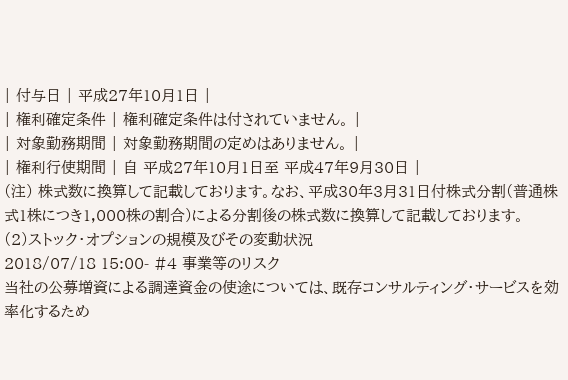| 付与日 | 平成27年10月1日 |
| 権利確定条件 | 権利確定条件は付されていません。 |
| 対象勤務期間 | 対象勤務期間の定めはありません。 |
| 権利行使期間 | 自 平成27年10月1日至 平成47年9月30日 |
(注) 株式数に換算して記載しております。なお、平成30年3月31日付株式分割(普通株式1株につき1,000株の割合)による分割後の株式数に換算して記載しております。
(2)ストック・オプションの規模及びその変動状況
2018/07/18 15:00- #4 事業等のリスク
当社の公募増資による調達資金の使途については、既存コンサルティング・サービスを効率化するため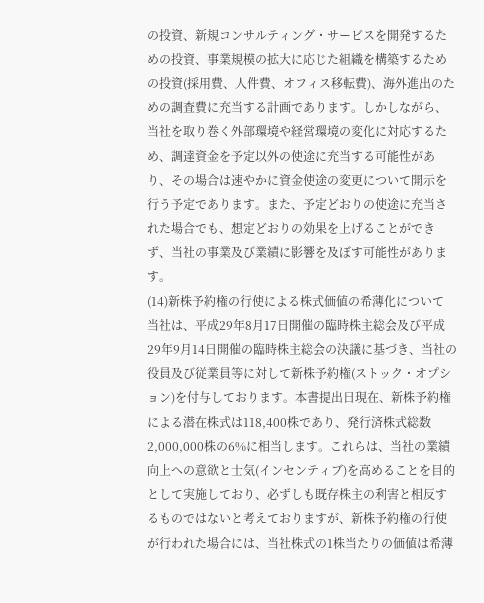の投資、新規コンサルティング・サービスを開発するための投資、事業規模の拡大に応じた組織を構築するための投資(採用費、人件費、オフィス移転費)、海外進出のための調査費に充当する計画であります。しかしながら、当社を取り巻く外部環境や経営環境の変化に対応するため、調達資金を予定以外の使途に充当する可能性があり、その場合は速やかに資金使途の変更について開示を行う予定であります。また、予定どおりの使途に充当された場合でも、想定どおりの効果を上げることができず、当社の事業及び業績に影響を及ぼす可能性があります。
(14)新株予約権の行使による株式価値の希薄化について
当社は、平成29年8月17日開催の臨時株主総会及び平成29年9月14日開催の臨時株主総会の決議に基づき、当社の役員及び従業員等に対して新株予約権(ストック・オプション)を付与しております。本書提出日現在、新株予約権による潜在株式は118,400株であり、発行済株式総数2,000,000株の6%に相当します。これらは、当社の業績向上への意欲と士気(インセンティブ)を高めることを目的として実施しており、必ずしも既存株主の利害と相反するものではないと考えておりますが、新株予約権の行使が行われた場合には、当社株式の1株当たりの価値は希薄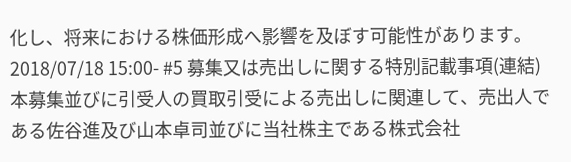化し、将来における株価形成へ影響を及ぼす可能性があります。
2018/07/18 15:00- #5 募集又は売出しに関する特別記載事項(連結)
本募集並びに引受人の買取引受による売出しに関連して、売出人である佐谷進及び山本卓司並びに当社株主である株式会社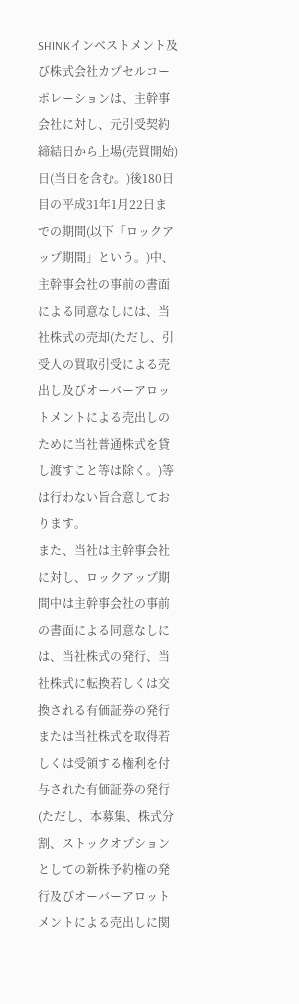SHINKインベストメント及び株式会社カプセルコーポレーションは、主幹事会社に対し、元引受契約締結日から上場(売買開始)日(当日を含む。)後180日目の平成31年1月22日までの期間(以下「ロックアップ期間」という。)中、主幹事会社の事前の書面による同意なしには、当社株式の売却(ただし、引受人の買取引受による売出し及びオーバーアロットメントによる売出しのために当社普通株式を貸し渡すこと等は除く。)等は行わない旨合意しております。
また、当社は主幹事会社に対し、ロックアップ期間中は主幹事会社の事前の書面による同意なしには、当社株式の発行、当社株式に転換若しくは交換される有価証券の発行または当社株式を取得若しくは受領する権利を付与された有価証券の発行(ただし、本募集、株式分割、ストックオプションとしての新株予約権の発行及びオーバーアロットメントによる売出しに関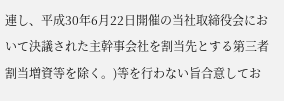連し、平成30年6月22日開催の当社取締役会において決議された主幹事会社を割当先とする第三者割当増資等を除く。)等を行わない旨合意してお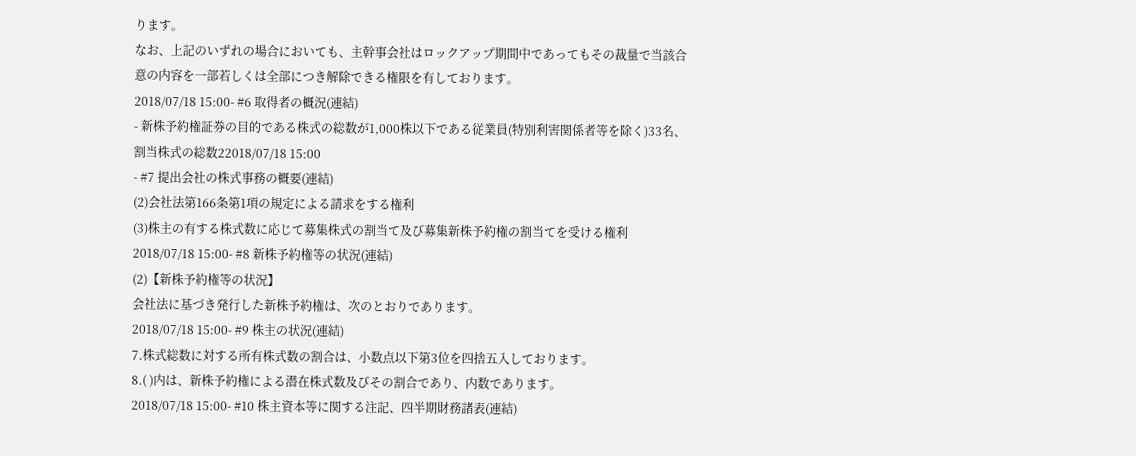ります。
なお、上記のいずれの場合においても、主幹事会社はロックアップ期間中であってもその裁量で当該合意の内容を一部若しくは全部につき解除できる権限を有しております。
2018/07/18 15:00- #6 取得者の概況(連結)
- 新株予約権証券の目的である株式の総数が1,000株以下である従業員(特別利害関係者等を除く)33名、割当株式の総数22018/07/18 15:00
- #7 提出会社の株式事務の概要(連結)
(2)会社法第166条第1項の規定による請求をする権利
(3)株主の有する株式数に応じて募集株式の割当て及び募集新株予約権の割当てを受ける権利
2018/07/18 15:00- #8 新株予約権等の状況(連結)
(2)【新株予約権等の状況】
会社法に基づき発行した新株予約権は、次のとおりであります。
2018/07/18 15:00- #9 株主の状況(連結)
7.株式総数に対する所有株式数の割合は、小数点以下第3位を四捨五入しております。
8.( )内は、新株予約権による潜在株式数及びその割合であり、内数であります。
2018/07/18 15:00- #10 株主資本等に関する注記、四半期財務諸表(連結)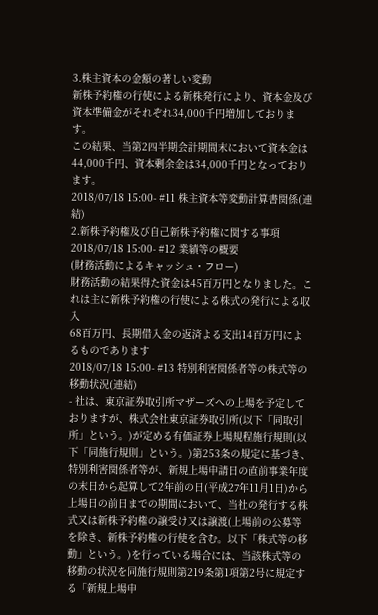3.株主資本の金額の著しい変動
新株予約権の行使による新株発行により、資本金及び資本準備金がそれぞれ34,000千円増加しております。
この結果、当第2四半期会計期間末において資本金は44,000千円、資本剰余金は34,000千円となっております。
2018/07/18 15:00- #11 株主資本等変動計算書関係(連結)
2.新株予約権及び自己新株予約権に関する事項
2018/07/18 15:00- #12 業績等の概要
(財務活動によるキャッシュ・フロー)
財務活動の結果得た資金は45百万円となりました。これは主に新株予約権の行使による株式の発行による収入
68百万円、長期借入金の返済よる支出14百万円によるものであります
2018/07/18 15:00- #13 特別利害関係者等の株式等の移動状況(連結)
- 社は、東京証券取引所マザーズへの上場を予定しておりますが、株式会社東京証券取引所(以下「同取引所」という。)が定める有価証券上場規程施行規則(以下「同施行規則」という。)第253条の規定に基づき、特別利害関係者等が、新規上場申請日の直前事業年度の末日から起算して2年前の日(平成27年11月1日)から上場日の前日までの期間において、当社の発行する株式又は新株予約権の譲受け又は譲渡(上場前の公募等を除き、新株予約権の行使を含む。以下「株式等の移動」という。)を行っている場合には、当該株式等の移動の状況を同施行規則第219条第1項第2号に規定する「新規上場申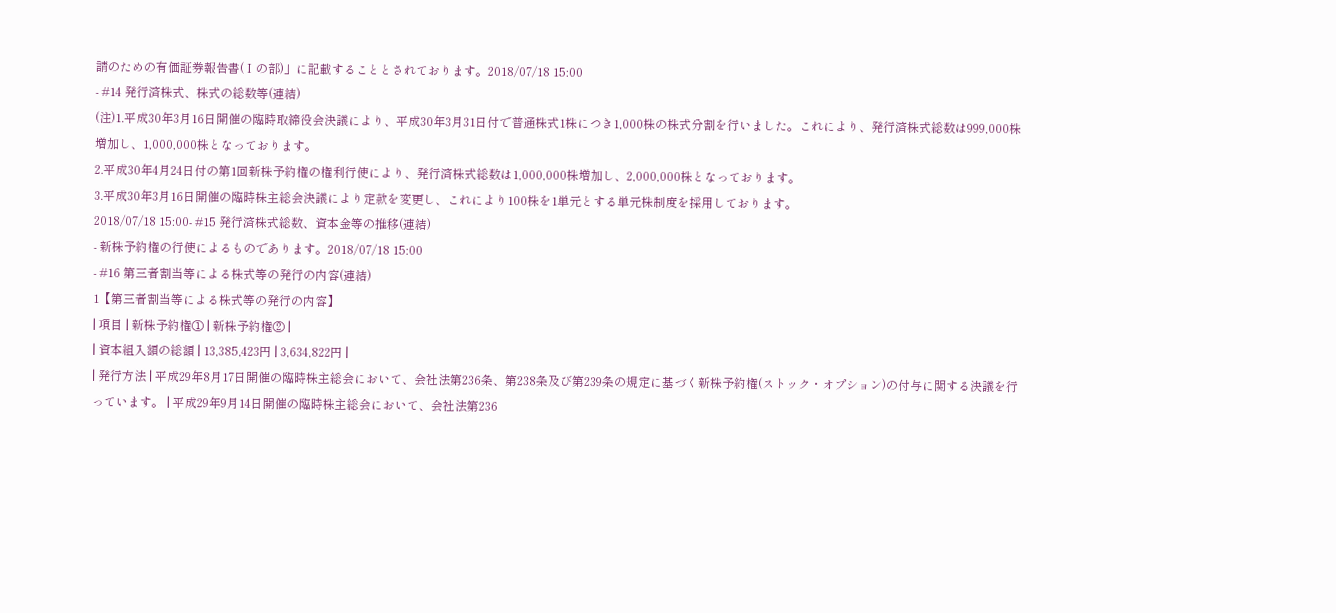請のための有価証券報告書(Ⅰの部)」に記載することとされております。2018/07/18 15:00
- #14 発行済株式、株式の総数等(連結)
(注)1.平成30年3月16日開催の臨時取締役会決議により、平成30年3月31日付で普通株式1株につき1,000株の株式分割を行いました。これにより、発行済株式総数は999,000株増加し、1,000,000株となっております。
2.平成30年4月24日付の第1回新株予約権の権利行使により、発行済株式総数は1,000,000株増加し、2,000,000株となっております。
3.平成30年3月16日開催の臨時株主総会決議により定款を変更し、これにより100株を1単元とする単元株制度を採用しております。
2018/07/18 15:00- #15 発行済株式総数、資本金等の推移(連結)
- 新株予約権の行使によるものであります。2018/07/18 15:00
- #16 第三者割当等による株式等の発行の内容(連結)
1【第三者割当等による株式等の発行の内容】
| 項目 | 新株予約権① | 新株予約権② |
| 資本組入額の総額 | 13,385,423円 | 3,634,822円 |
| 発行方法 | 平成29年8月17日開催の臨時株主総会において、会社法第236条、第238条及び第239条の規定に基づく新株予約権(ストック・オプション)の付与に関する決議を行っています。 | 平成29年9月14日開催の臨時株主総会において、会社法第236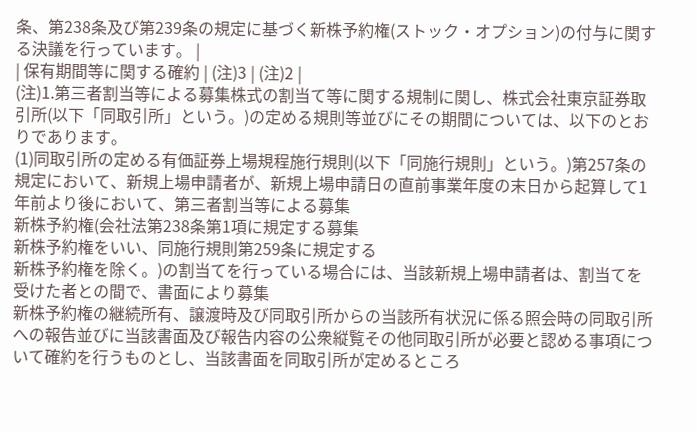条、第238条及び第239条の規定に基づく新株予約権(ストック・オプション)の付与に関する決議を行っています。 |
| 保有期間等に関する確約 | (注)3 | (注)2 |
(注)1.第三者割当等による募集株式の割当て等に関する規制に関し、株式会社東京証券取引所(以下「同取引所」という。)の定める規則等並びにその期間については、以下のとおりであります。
(1)同取引所の定める有価証券上場規程施行規則(以下「同施行規則」という。)第257条の規定において、新規上場申請者が、新規上場申請日の直前事業年度の末日から起算して1年前より後において、第三者割当等による募集
新株予約権(会社法第238条第1項に規定する募集
新株予約権をいい、同施行規則第259条に規定する
新株予約権を除く。)の割当てを行っている場合には、当該新規上場申請者は、割当てを受けた者との間で、書面により募集
新株予約権の継続所有、譲渡時及び同取引所からの当該所有状況に係る照会時の同取引所への報告並びに当該書面及び報告内容の公衆縦覧その他同取引所が必要と認める事項について確約を行うものとし、当該書面を同取引所が定めるところ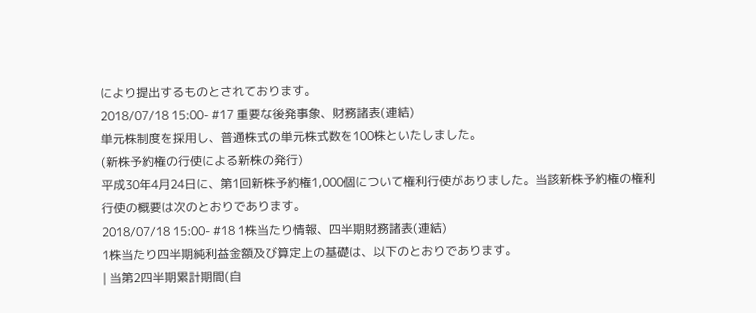により提出するものとされております。
2018/07/18 15:00- #17 重要な後発事象、財務諸表(連結)
単元株制度を採用し、普通株式の単元株式数を100株といたしました。
(新株予約権の行使による新株の発行)
平成30年4月24日に、第1回新株予約権1,000個について権利行使がありました。当該新株予約権の権利行使の概要は次のとおりであります。
2018/07/18 15:00- #18 1株当たり情報、四半期財務諸表(連結)
1株当たり四半期純利益金額及び算定上の基礎は、以下のとおりであります。
| 当第2四半期累計期間(自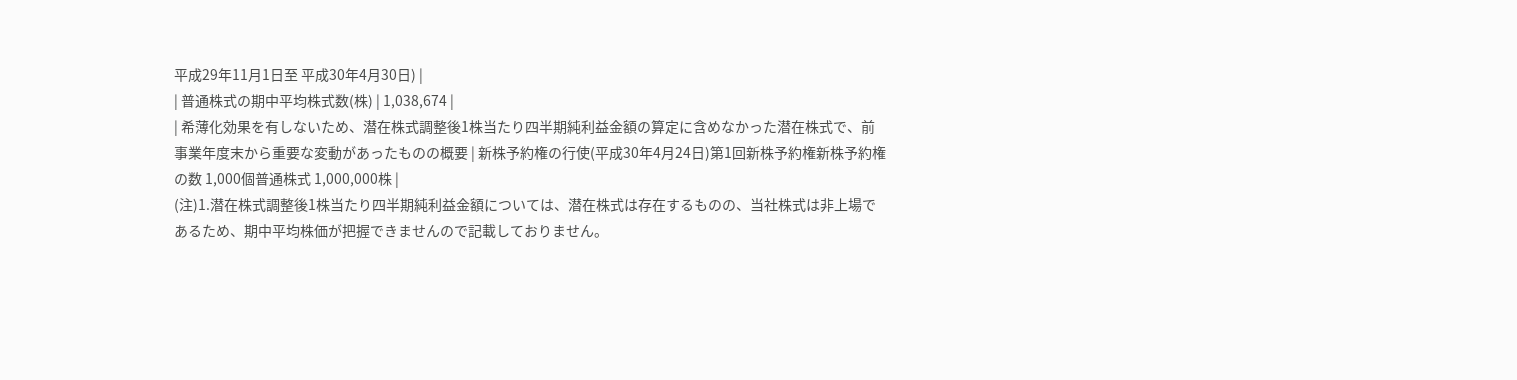平成29年11月1日至 平成30年4月30日) |
| 普通株式の期中平均株式数(株) | 1,038,674 |
| 希薄化効果を有しないため、潜在株式調整後1株当たり四半期純利益金額の算定に含めなかった潜在株式で、前事業年度末から重要な変動があったものの概要 | 新株予約権の行使(平成30年4月24日)第1回新株予約権新株予約権の数 1,000個普通株式 1,000,000株 |
(注)1.潜在株式調整後1株当たり四半期純利益金額については、潜在株式は存在するものの、当社株式は非上場で
あるため、期中平均株価が把握できませんので記載しておりません。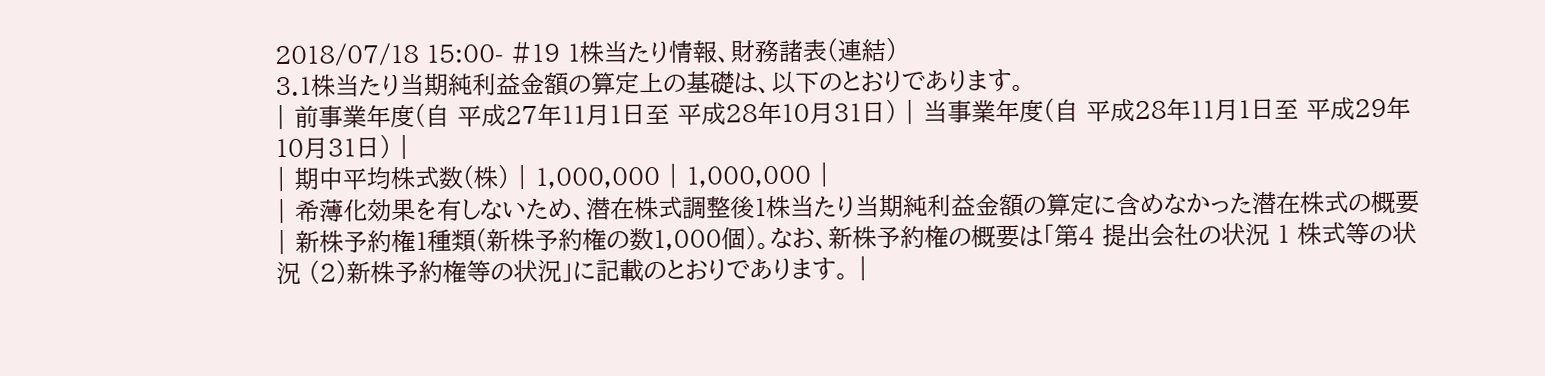2018/07/18 15:00- #19 1株当たり情報、財務諸表(連結)
3.1株当たり当期純利益金額の算定上の基礎は、以下のとおりであります。
| 前事業年度(自 平成27年11月1日至 平成28年10月31日) | 当事業年度(自 平成28年11月1日至 平成29年10月31日) |
| 期中平均株式数(株) | 1,000,000 | 1,000,000 |
| 希薄化効果を有しないため、潜在株式調整後1株当たり当期純利益金額の算定に含めなかった潜在株式の概要 | 新株予約権1種類(新株予約権の数1,000個)。なお、新株予約権の概要は「第4 提出会社の状況 1 株式等の状況 (2)新株予約権等の状況」に記載のとおりであります。 |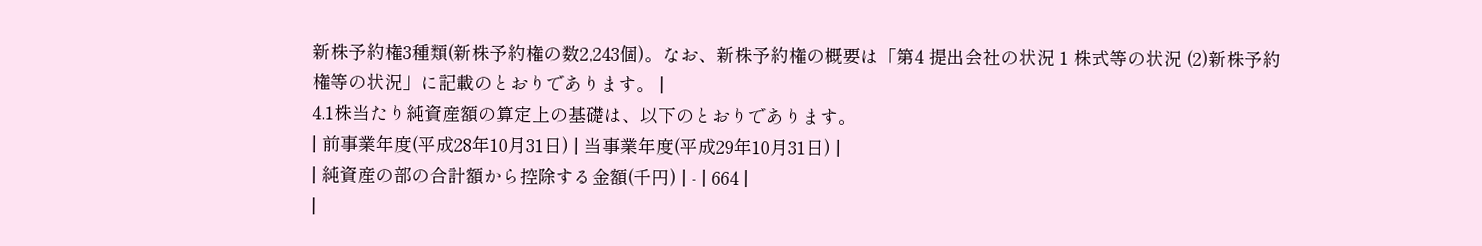新株予約権3種類(新株予約権の数2,243個)。なお、新株予約権の概要は「第4 提出会社の状況 1 株式等の状況 (2)新株予約権等の状況」に記載のとおりであります。 |
4.1株当たり純資産額の算定上の基礎は、以下のとおりであります。
| 前事業年度(平成28年10月31日) | 当事業年度(平成29年10月31日) |
| 純資産の部の合計額から控除する金額(千円) | - | 664 |
|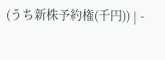(うち新株予約権(千円)) | -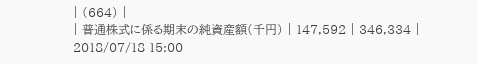| (664) |
| 普通株式に係る期末の純資産額(千円) | 147,592 | 346,334 |
2018/07/18 15:00